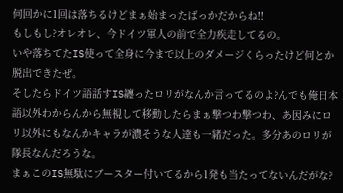何回かに1回は落ちるけどまぁ始まったばっかだからね!!
もしもし?オレオレ、今ドイツ軍人の前で全力疾走してるの。
いや落ちてたIS使って全身に今まで以上のダメージくらったけど何とか脱出できたぜ。
そしたらドイツ語話すIS纏ったロリがなんか言ってるのよ?んでも俺日本語以外わからんから無視して移動したらまぁ撃つわ撃つわ、あ因みにロリ以外にもなんかキャラが濃そうな人達も一緒だった。多分あのロリが隊長なんだろうな。
まぁこのIS無駄にブースター付いてるから1発も当たってないんだがな?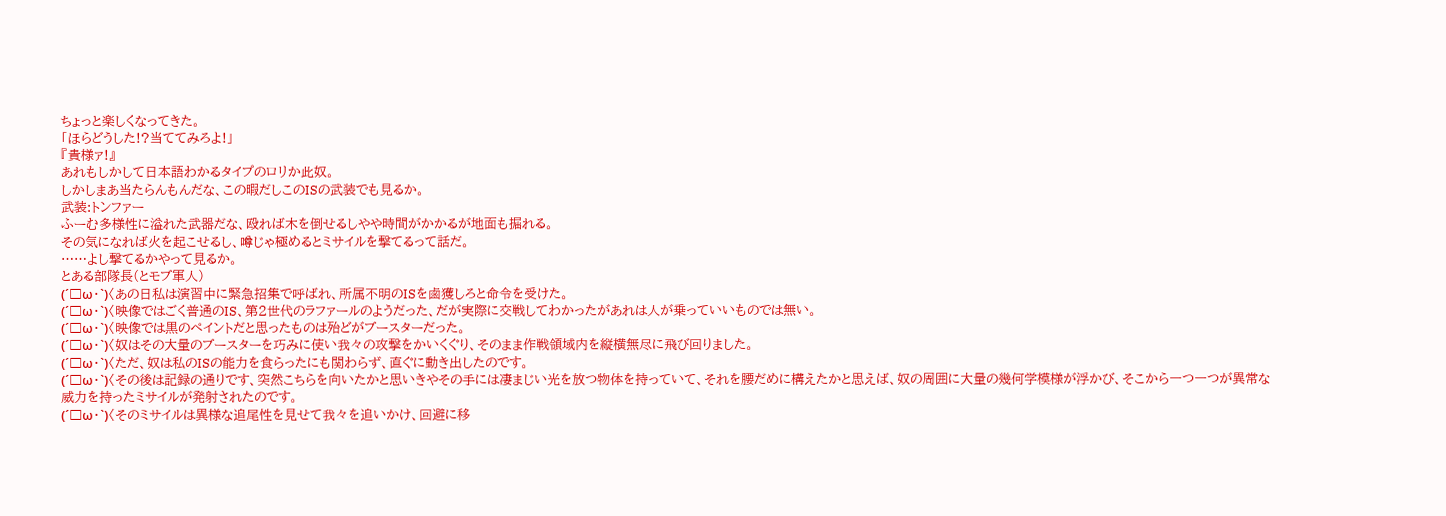ちょっと楽しくなってきた。
「ほらどうした!?当ててみろよ!」
『貴様ァ!』
あれもしかして日本語わかるタイプのロリか此奴。
しかしまあ当たらんもんだな、この暇だしこのISの武装でも見るか。
武装:トンファー
ふーむ多様性に溢れた武器だな、殴れば木を倒せるしやや時間がかかるが地面も掘れる。
その気になれば火を起こせるし、噂じゃ極めるとミサイルを撃てるって話だ。
……よし撃てるかやって見るか。
とある部隊長(とモブ軍人)
(´□ω・`)〈あの日私は演習中に緊急招集で呼ばれ、所属不明のISを鹵獲しろと命令を受けた。
(´□ω・`)〈映像ではごく普通のIS、第2世代のラファールのようだった、だが実際に交戦してわかったがあれは人が乗っていいものでは無い。
(´□ω・`)〈映像では黒のペイントだと思ったものは殆どがブースターだった。
(´□ω・`)〈奴はその大量のブースターを巧みに使い我々の攻撃をかいくぐり、そのまま作戦領域内を縦横無尽に飛び回りました。
(´□ω・`)〈ただ、奴は私のISの能力を食らったにも関わらず、直ぐに動き出したのです。
(´□ω・`)〈その後は記録の通りです、突然こちらを向いたかと思いきやその手には凄まじい光を放つ物体を持っていて、それを腰だめに構えたかと思えば、奴の周囲に大量の幾何学模様が浮かび、そこから一つ一つが異常な威力を持ったミサイルが発射されたのです。
(´□ω・`)〈そのミサイルは異様な追尾性を見せて我々を追いかけ、回避に移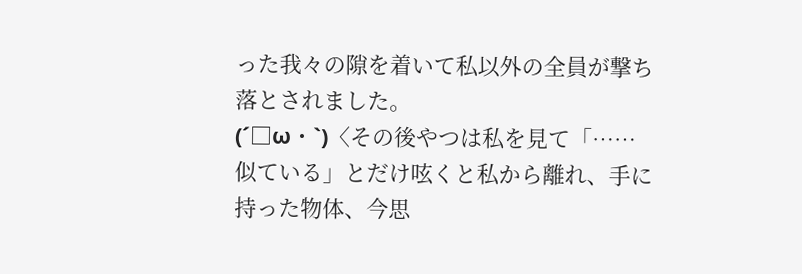った我々の隙を着いて私以外の全員が撃ち落とされました。
(´□ω・`)〈その後やつは私を見て「……似ている」とだけ呟くと私から離れ、手に持った物体、今思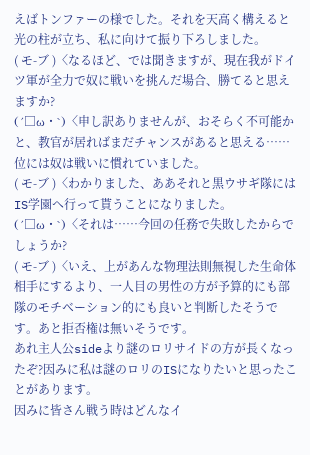えばトンファーの様でした。それを天高く構えると光の柱が立ち、私に向けて振り下ろしました。
( モ-ブ )〈なるほど、では聞きますが、現在我がドイツ軍が全力で奴に戦いを挑んだ場合、勝てると思えますか?
(´□ω・`)〈申し訳ありませんが、おそらく不可能かと、教官が居ればまだチャンスがあると思える……位には奴は戦いに慣れていました。
( モ-ブ )〈わかりました、ああそれと黒ウサギ隊にはIS学園へ行って貰うことになりました。
(´□ω・`)〈それは……今回の任務で失敗したからでしょうか?
( モ-ブ )〈いえ、上があんな物理法則無視した生命体相手にするより、一人目の男性の方が予算的にも部隊のモチベーション的にも良いと判断したそうです。あと拒否権は無いそうです。
あれ主人公sideより謎のロリサイドの方が長くなったぞ?因みに私は謎のロリのISになりたいと思ったことがあります。
因みに皆さん戦う時はどんなイ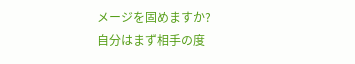メージを固めますか?
自分はまず相手の度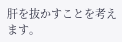肝を抜かすことを考えます。